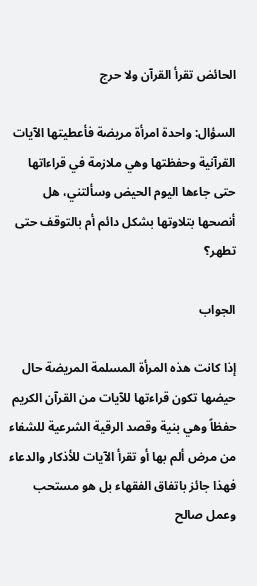الحائض تقرأ القرآن ولا حرج

السؤال: واحدة امرأة مريضة فأعطيتها الآيات القرآنية وحفظتها وهي ملازمة في قراءاتها حتى جاءها اليوم الحيض وسألتني، هل أنصحها بتلاوتها بشكل دائم أم بالتوقف حتى تطهر؟

الجواب

إذا كانت هذه المرأة المسلمة المريضة حال حيضها تكون قراءتها للآيات من القرآن الكريم حفظاً وهي بنية وقصد الرقية الشرعية للشفاء من مرض ألم بها أو تقرأ الآيات للأذكار والدعاء فهذا جائز باتفاق الفقهاء بل هو مستحب وعمل صالح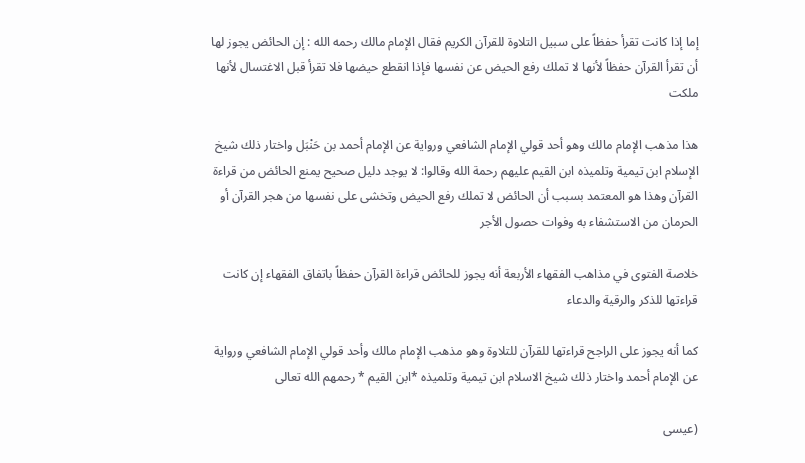إما إذا كانت تقرأ حفظاً على سبيل التلاوة للقرآن الكريم فقال الإمام مالك رحمه الله : إن الحائض يجوز لها أن تقرأ القرآن حفظاً لأنها لا تملك رفع الحيض عن نفسها فإذا انقطع حيضها فلا تقرأ قبل الاغتسال لأنها ملكت

هذا مذهب الإمام مالك وهو أحد قولي الإمام الشافعي ورواية عن الإمام أحمد بن حَنْبَل واختار ذلك شيخ الإسلام ابن تيمية وتلميذه ابن القيم عليهم رحمة الله وقالوا: لا يوجد دليل صحيح يمنع الحائض من قراءة القرآن وهذا هو المعتمد بسبب أن الحائض لا تملك رفع الحيض وتخشى على نفسها من هجر القرآن أو الحرمان من الاستشفاء به وفوات حصول الأجر

خلاصة الفتوى في مذاهب الفقهاء الأربعة أنه يجوز للحائض قراءة القرآن حفظاً باتفاق الفقهاء إن كانت قراءتها للذكر والرقية والدعاء

كما أنه يجوز على الراجح قراءتها للقرآن للتلاوة وهو مذهب الإمام مالك وأحد قولي الإمام الشافعي ورواية عن الإمام أحمد واختار ذلك شيخ الاسلام ابن تيمية وتلميذه *ابن القيم * رحمهم الله تعالى

(عيسى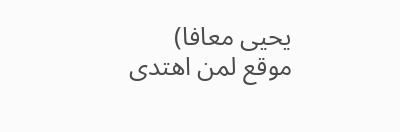يحيى معافا)
موقع لمن اهتدى